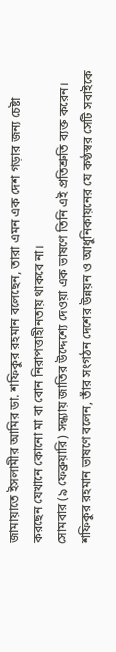জামায়াতে ইসলামীর আমির ডা. শফিকুর রহমান বলেছেন, তারা এমন এক দেশ গড়ার জন্য চেষ্টা করছেন যেখানে কোনো মা বা বোন নিরাপত্তাহীনতায় থাকবে না।
সোমবার (৯ ফেব্রুয়ারি) সন্ধ্যায় জাতির উদ্দেশ্যে দেওয়া এক ভাষণে তিনি এই প্রতিশ্রুতি ব্যক্ত করেন।
শফিকুর রহমান ভাষণে বলেন, তাঁর সংগঠন দেশের উন্নয়ন ও আধুনিকায়নের যে কণ্ঠস্বর সেটি সবাইকে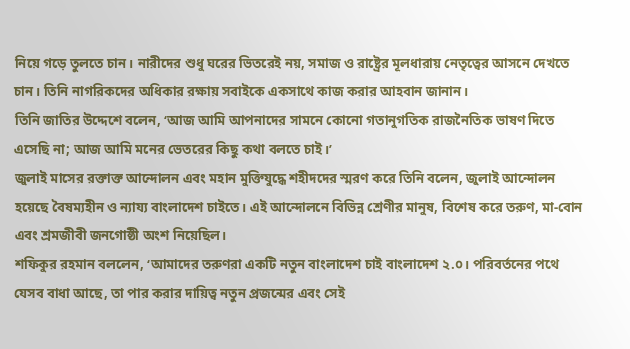নিয়ে গড়ে তুলতে চান। নারীদের শুধু ঘরের ভিতরেই নয়, সমাজ ও রাষ্ট্রের মূলধারায় নেতৃত্বের আসনে দেখতে চান। তিনি নাগরিকদের অধিকার রক্ষায় সবাইকে একসাথে কাজ করার আহবান জানান।
তিনি জাতির উদ্দেশে বলেন, ‘আজ আমি আপনাদের সামনে কোনো গতানুগতিক রাজনৈতিক ভাষণ দিতে এসেছি না; আজ আমি মনের ভেতরের কিছু কথা বলতে চাই।’
জুলাই মাসের রক্তাক্ত আন্দোলন এবং মহান মুক্তিযুদ্ধে শহীদদের স্মরণ করে তিনি বলেন, জুলাই আন্দোলন হয়েছে বৈষম্যহীন ও ন্যায্য বাংলাদেশ চাইতে। এই আন্দোলনে বিভিন্ন শ্রেণীর মানুষ, বিশেষ করে তরুণ, মা‑বোন এবং শ্রমজীবী জনগোষ্ঠী অংশ নিয়েছিল।
শফিকুর রহমান বললেন, ‘আমাদের তরুণরা একটি নতুন বাংলাদেশ চাই বাংলাদেশ ২.০। পরিবর্তনের পথে যেসব বাধা আছে, তা পার করার দায়িত্ব নতুন প্রজন্মের এবং সেই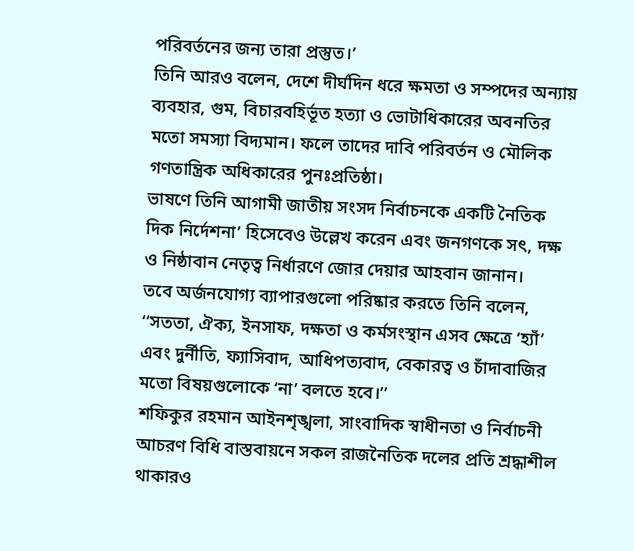পরিবর্তনের জন্য তারা প্রস্তুত।’
তিনি আরও বলেন, দেশে দীর্ঘদিন ধরে ক্ষমতা ও সম্পদের অন্যায় ব্যবহার, গুম, বিচারবহির্ভূত হত্যা ও ভোটাধিকারের অবনতির মতো সমস্যা বিদ্যমান। ফলে তাদের দাবি পরিবর্তন ও মৌলিক গণতান্ত্রিক অধিকারের পুনঃপ্রতিষ্ঠা।
ভাষণে তিনি আগামী জাতীয় সংসদ নির্বাচনকে একটি নৈতিক দিক নির্দেশনা’ হিসেবেও উল্লেখ করেন এবং জনগণকে সৎ, দক্ষ ও নিষ্ঠাবান নেতৃত্ব নির্ধারণে জোর দেয়ার আহবান জানান।
তবে অর্জনযোগ্য ব্যাপারগুলো পরিষ্কার করতে তিনি বলেন, ‘‘সততা, ঐক্য, ইনসাফ, দক্ষতা ও কর্মসংস্থান এসব ক্ষেত্রে ‘হ্যাঁ’ এবং দুর্নীতি, ফ্যাসিবাদ, আধিপত্যবাদ, বেকারত্ব ও চাঁদাবাজির মতো বিষয়গুলোকে ‘না’ বলতে হবে।’’
শফিকুর রহমান আইনশৃঙ্খলা, সাংবাদিক স্বাধীনতা ও নির্বাচনী আচরণ বিধি বাস্তবায়নে সকল রাজনৈতিক দলের প্রতি শ্রদ্ধাশীল থাকারও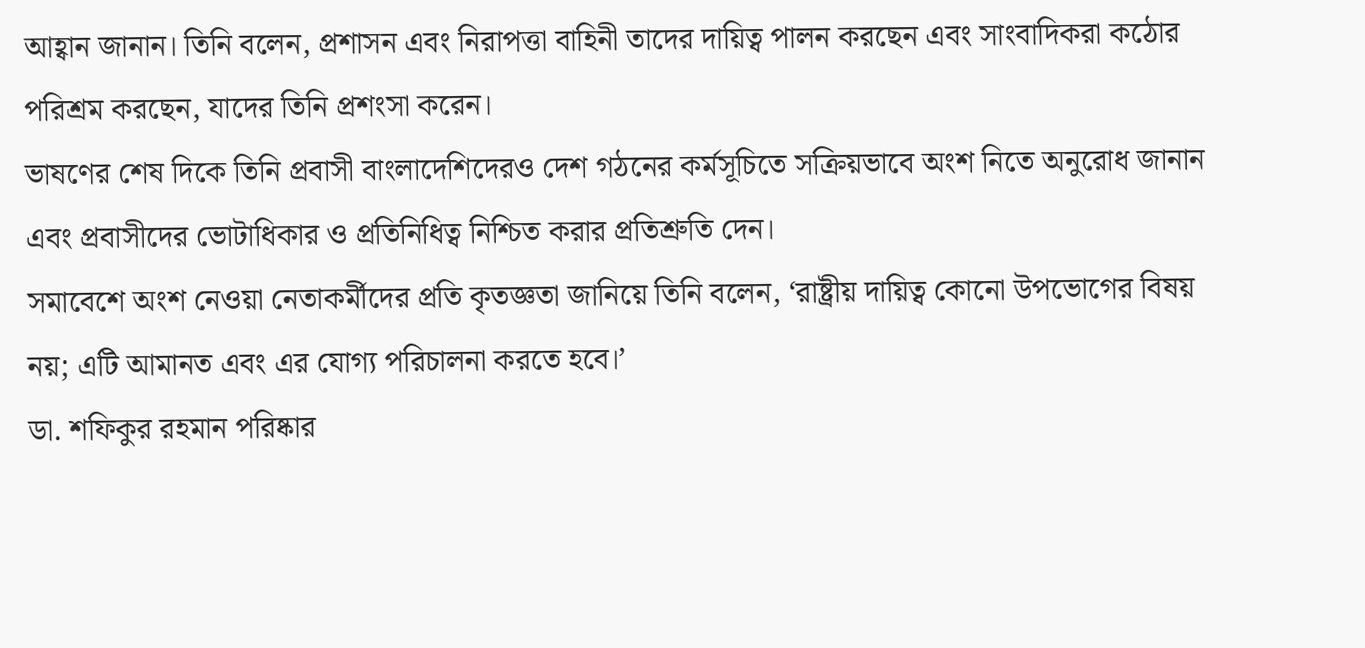আহ্বান জানান। তিনি বলেন, প্রশাসন এবং নিরাপত্তা বাহিনী তাদের দায়িত্ব পালন করছেন এবং সাংবাদিকরা কঠোর পরিশ্রম করছেন, যাদের তিনি প্রশংসা করেন।
ভাষণের শেষ দিকে তিনি প্রবাসী বাংলাদেশিদেরও দেশ গঠনের কর্মসূচিতে সক্রিয়ভাবে অংশ নিতে অনুরোধ জানান এবং প্রবাসীদের ভোটাধিকার ও প্রতিনিধিত্ব নিশ্চিত করার প্রতিশ্রুতি দেন।
সমাবেশে অংশ নেওয়া নেতাকর্মীদের প্রতি কৃতজ্ঞতা জানিয়ে তিনি বলেন, ‘রাষ্ট্রীয় দায়িত্ব কোনো উপভোগের বিষয় নয়; এটি আমানত এবং এর যোগ্য পরিচালনা করতে হবে।’
ডা. শফিকুর রহমান পরিষ্কার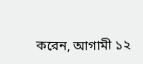করেন, আগামী ১২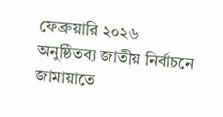ফেব্রুয়ারি ২০২৬ অনুষ্ঠিতব্য জাতীয় নির্বাচনে জামায়াতে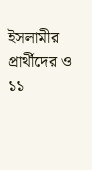ইসলামীর প্রার্থীদের ও ১১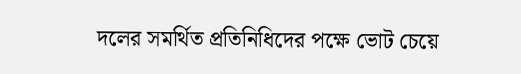দলের সমর্থিত প্রতিনিধিদের পক্ষে ভোট চেয়ে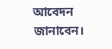আবেদন জানাবেন।